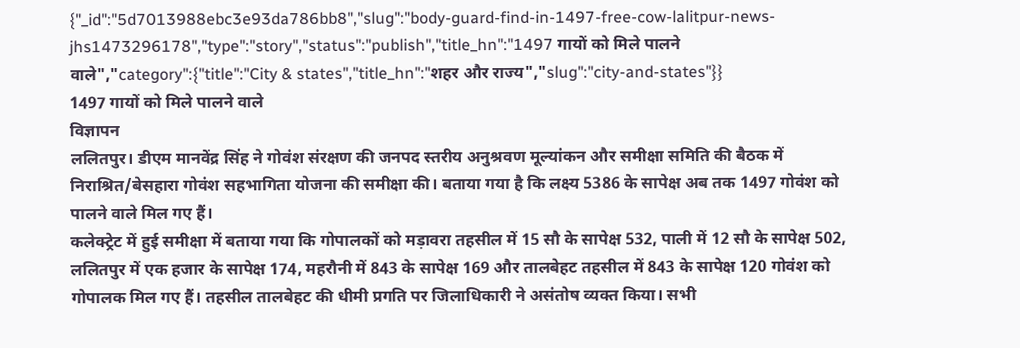{"_id":"5d7013988ebc3e93da786bb8","slug":"body-guard-find-in-1497-free-cow-lalitpur-news-jhs1473296178","type":"story","status":"publish","title_hn":"1497 गायों को मिले पालने वाले","category":{"title":"City & states","title_hn":"शहर और राज्य","slug":"city-and-states"}}
1497 गायों को मिले पालने वाले
विज्ञापन
ललितपुर। डीएम मानवेंद्र सिंह ने गोवंश संरक्षण की जनपद स्तरीय अनुश्रवण मूल्यांकन और समीक्षा समिति की बैठक में निराश्रित/बेसहारा गोवंश सहभागिता योजना की समीक्षा की। बताया गया है कि लक्ष्य 5386 के सापेक्ष अब तक 1497 गोवंश को पालने वाले मिल गए हैं।
कलेक्ट्रेट में हुई समीक्षा में बताया गया कि गोपालकों को मड़ावरा तहसील में 15 सौ के सापेक्ष 532, पाली में 12 सौ के सापेक्ष 502, ललितपुर में एक हजार के सापेक्ष 174, महरौनी में 843 के सापेक्ष 169 और तालबेहट तहसील में 843 के सापेक्ष 120 गोवंश को गोपालक मिल गए हैं। तहसील तालबेहट की धीमी प्रगति पर जिलाधिकारी ने असंतोष व्यक्त किया। सभी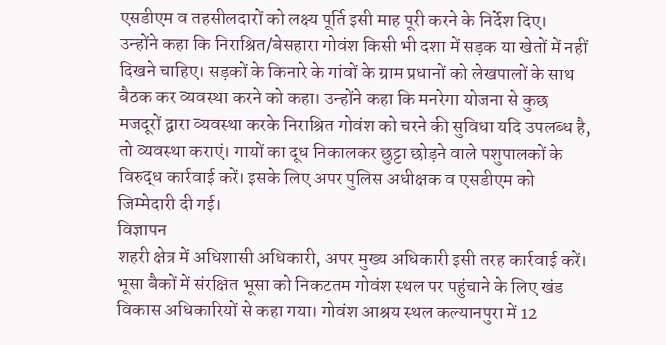एसडीएम व तहसीलदारों को लक्ष्य पूर्ति इसी माह पूरी करने के निर्देश दिए।
उन्होंने कहा कि निराश्रित/बेसहारा गोवंश किसी भी दशा में सड़क या खेतों में नहीं दिखने चाहिए। सड़कों के किनारे के गांवों के ग्राम प्रधानों को लेखपालों के साथ बैठक कर व्यवस्था करने को कहा। उन्होंने कहा कि मनरेगा योजना से कुछ मजदूरों द्वारा व्यवस्था करके निराश्रित गोवंश को चरने की सुविधा यदि उपलब्ध है, तो व्यवस्था कराएं। गायों का दूध निकालकर छुट्टा छोड़ने वाले पशुपालकों के विरुद्ध कार्रवाई करें। इसके लिए अपर पुलिस अधीक्षक व एसडीएम को जिम्मेदारी दी गई।
विज्ञापन
शहरी क्षेत्र में अधिशासी अधिकारी, अपर मुख्य अधिकारी इसी तरह कार्रवाई करें। भूसा बैकों में संरक्षित भूसा को निकटतम गोवंश स्थल पर पहुंचाने के लिए खंड विकास अधिकारियों से कहा गया। गोवंश आश्रय स्थल कल्यानपुरा में 12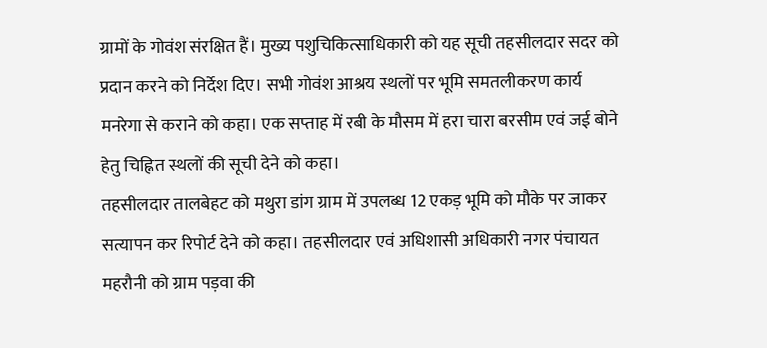ग्रामों के गोवंश संरक्षित हैं। मुख्य पशुचिकित्साधिकारी को यह सूची तहसीलदार सदर को प्रदान करने को निर्देश दिए। सभी गोवंश आश्रय स्थलों पर भूमि समतलीकरण कार्य मनरेगा से कराने को कहा। एक सप्ताह में रबी के मौसम में हरा चारा बरसीम एवं जई बोने हेतु चिह्नित स्थलों की सूची देने को कहा।
तहसीलदार तालबेहट को मथुरा डांग ग्राम में उपलब्ध 12 एकड़ भूमि को मौके पर जाकर सत्यापन कर रिपोर्ट देने को कहा। तहसीलदार एवं अधिशासी अधिकारी नगर पंचायत महरौनी को ग्राम पड़वा की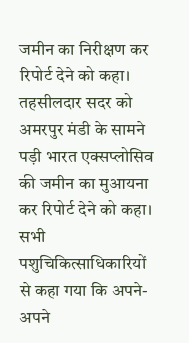जमीन का निरीक्षण कर रिपोर्ट देने को कहा। तहसीलदार सदर को अमरपुर मंडी के सामने पड़ी भारत एक्सप्लोसिव की जमीन का मुआयना कर रिपोर्ट देने को कहा। सभी पशुचिकित्साधिकारियों से कहा गया कि अपने-अपने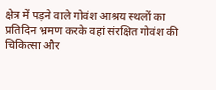क्षेत्र में पड़ने वाले गोवंश आश्रय स्थलों का प्रतिदिन भ्रमण करके वहां संरक्षित गोवंश की चिकित्सा और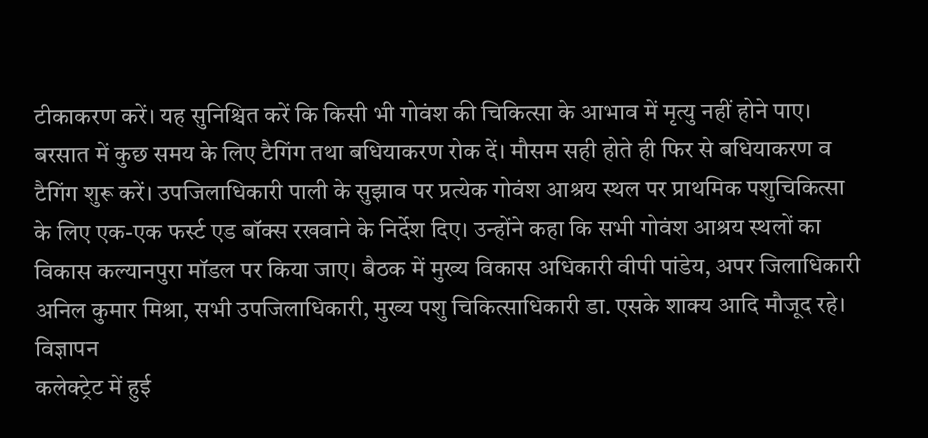टीकाकरण करें। यह सुनिश्चित करें कि किसी भी गोवंश की चिकित्सा के आभाव में मृत्यु नहीं होने पाए। बरसात में कुछ समय के लिए टैगिंग तथा बधियाकरण रोक दें। मौसम सही होते ही फिर से बधियाकरण व टैगिंग शुरू करें। उपजिलाधिकारी पाली के सुझाव पर प्रत्येक गोवंश आश्रय स्थल पर प्राथमिक पशुचिकित्सा के लिए एक-एक फर्स्ट एड बॉक्स रखवाने के निर्देश दिए। उन्होंने कहा कि सभी गोवंश आश्रय स्थलों का विकास कल्यानपुरा मॉडल पर किया जाए। बैठक में मुख्य विकास अधिकारी वीपी पांडेय, अपर जिलाधिकारी अनिल कुमार मिश्रा, सभी उपजिलाधिकारी, मुख्य पशु चिकित्साधिकारी डा. एसके शाक्य आदि मौजूद रहे।
विज्ञापन
कलेक्ट्रेट में हुई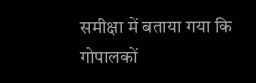समीक्षा में बताया गया कि गोपालकों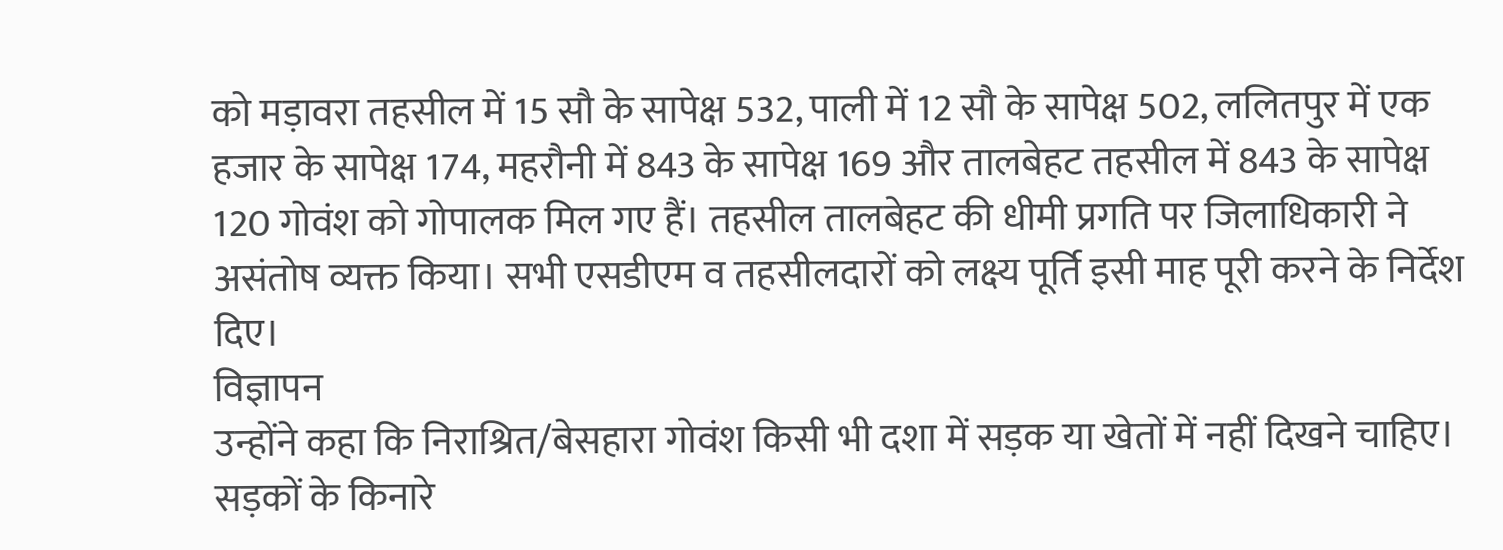को मड़ावरा तहसील में 15 सौ के सापेक्ष 532, पाली में 12 सौ के सापेक्ष 502, ललितपुर में एक हजार के सापेक्ष 174, महरौनी में 843 के सापेक्ष 169 और तालबेहट तहसील में 843 के सापेक्ष 120 गोवंश को गोपालक मिल गए हैं। तहसील तालबेहट की धीमी प्रगति पर जिलाधिकारी ने असंतोष व्यक्त किया। सभी एसडीएम व तहसीलदारों को लक्ष्य पूर्ति इसी माह पूरी करने के निर्देश दिए।
विज्ञापन
उन्होंने कहा कि निराश्रित/बेसहारा गोवंश किसी भी दशा में सड़क या खेतों में नहीं दिखने चाहिए। सड़कों के किनारे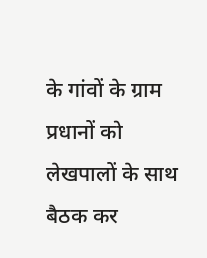के गांवों के ग्राम प्रधानों को लेखपालों के साथ बैठक कर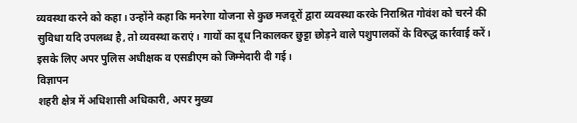व्यवस्था करने को कहा। उन्होंने कहा कि मनरेगा योजना से कुछ मजदूरों द्वारा व्यवस्था करके निराश्रित गोवंश को चरने की सुविधा यदि उपलब्ध है, तो व्यवस्था कराएं। गायों का दूध निकालकर छुट्टा छोड़ने वाले पशुपालकों के विरुद्ध कार्रवाई करें। इसके लिए अपर पुलिस अधीक्षक व एसडीएम को जिम्मेदारी दी गई।
विज्ञापन
शहरी क्षेत्र में अधिशासी अधिकारी, अपर मुख्य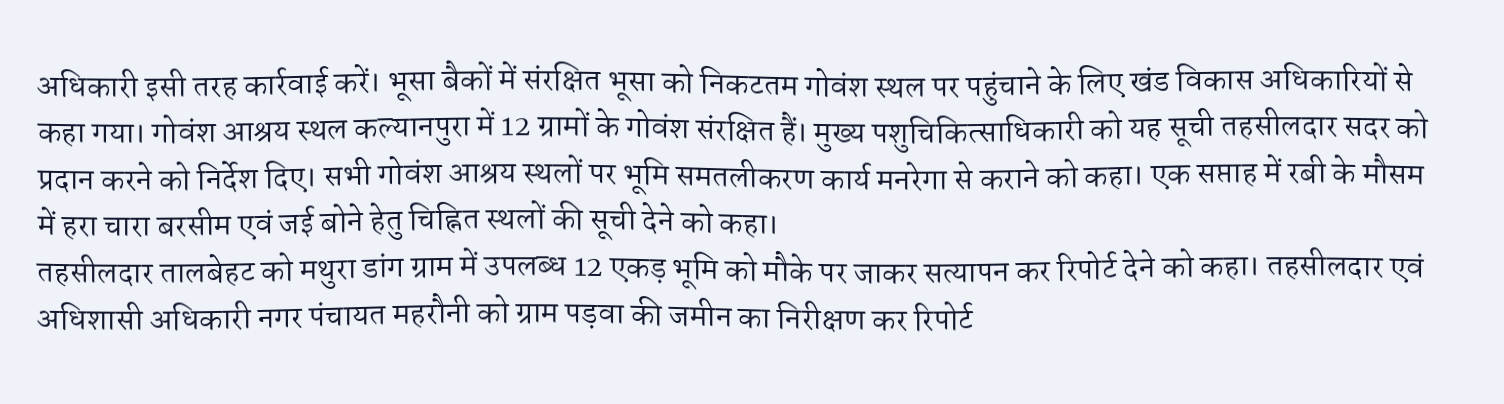अधिकारी इसी तरह कार्रवाई करें। भूसा बैकों में संरक्षित भूसा को निकटतम गोवंश स्थल पर पहुंचाने के लिए खंड विकास अधिकारियों से कहा गया। गोवंश आश्रय स्थल कल्यानपुरा में 12 ग्रामों के गोवंश संरक्षित हैं। मुख्य पशुचिकित्साधिकारी को यह सूची तहसीलदार सदर को प्रदान करने को निर्देश दिए। सभी गोवंश आश्रय स्थलों पर भूमि समतलीकरण कार्य मनरेगा से कराने को कहा। एक सप्ताह में रबी के मौसम में हरा चारा बरसीम एवं जई बोने हेतु चिह्नित स्थलों की सूची देने को कहा।
तहसीलदार तालबेहट को मथुरा डांग ग्राम में उपलब्ध 12 एकड़ भूमि को मौके पर जाकर सत्यापन कर रिपोर्ट देने को कहा। तहसीलदार एवं अधिशासी अधिकारी नगर पंचायत महरौनी को ग्राम पड़वा की जमीन का निरीक्षण कर रिपोर्ट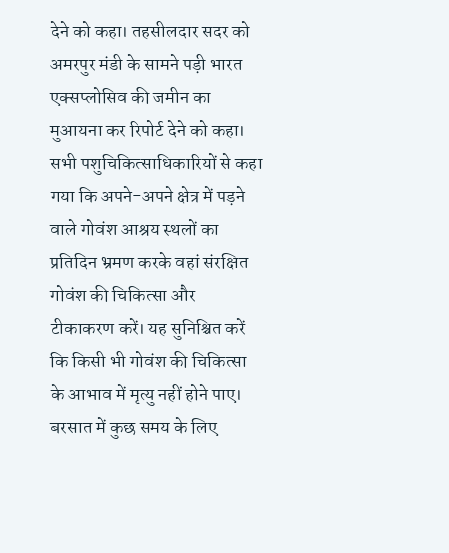देने को कहा। तहसीलदार सदर को अमरपुर मंडी के सामने पड़ी भारत एक्सप्लोसिव की जमीन का मुआयना कर रिपोर्ट देने को कहा। सभी पशुचिकित्साधिकारियों से कहा गया कि अपने-अपने क्षेत्र में पड़ने वाले गोवंश आश्रय स्थलों का प्रतिदिन भ्रमण करके वहां संरक्षित गोवंश की चिकित्सा और टीकाकरण करें। यह सुनिश्चित करें कि किसी भी गोवंश की चिकित्सा के आभाव में मृत्यु नहीं होने पाए। बरसात में कुछ समय के लिए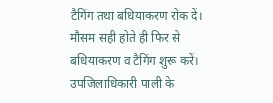टैगिंग तथा बधियाकरण रोक दें। मौसम सही होते ही फिर से बधियाकरण व टैगिंग शुरू करें। उपजिलाधिकारी पाली के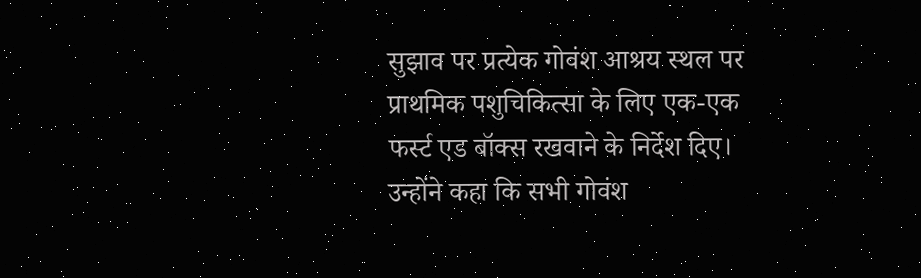सुझाव पर प्रत्येक गोवंश आश्रय स्थल पर प्राथमिक पशुचिकित्सा के लिए एक-एक फर्स्ट एड बॉक्स रखवाने के निर्देश दिए। उन्होंने कहा कि सभी गोवंश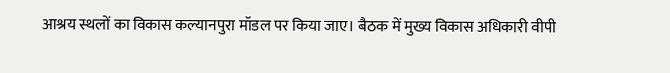आश्रय स्थलों का विकास कल्यानपुरा मॉडल पर किया जाए। बैठक में मुख्य विकास अधिकारी वीपी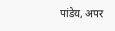पांडेय, अपर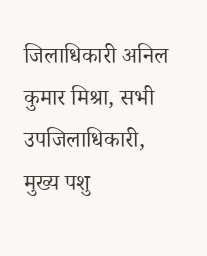जिलाधिकारी अनिल कुमार मिश्रा, सभी उपजिलाधिकारी, मुख्य पशु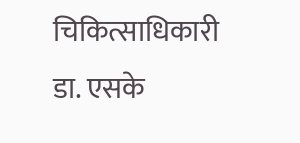चिकित्साधिकारी डा. एसके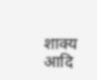शाक्य आदि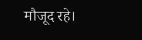मौजूद रहे।